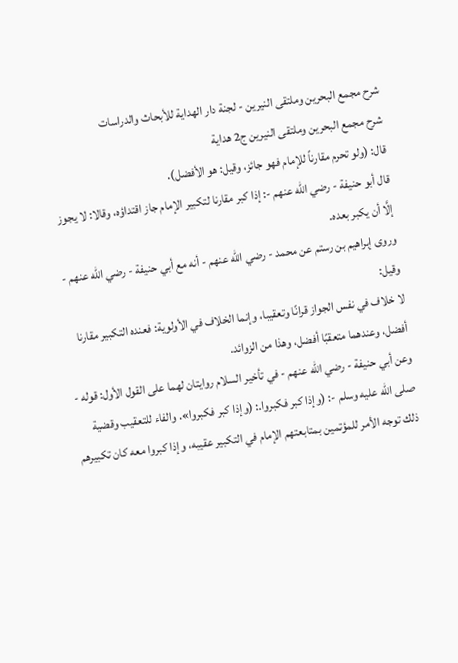شرح مجمع البحرين وملتقى النيرين - لجنة دار الهداية للأبحاث والدراسات
شرح مجمع البحرين وملتقى النيرين ج2 هداية
قال: (ولو تحرم مقارناً للإمام فهو جائز، وقيل: هو الأفضل).
قال أبو حنيفة - رضي الله عنهم -: إذا كبر مقارنا لتكبير الإمام جاز اقتداؤه، وقالا: لا يجوز إلَّا أن يكبر بعده.
وروى إبراهيم بن رستم عن محمد - رضي الله عنهم - أنه مع أبي حنيفة - رضي الله عنهم - وقيل:
لا خلاف في نفس الجواز قرانًا وتعقيبا، وإنما الخلاف في الأولوية: فعنده التكبير مقارنا أفضل، وعندهما متعقبًا أفضل، وهذا من الزوائد.
وعن أبي حنيفة - رضي الله عنهم - في تأخير السلام روايتان لهما على القول الأول: قوله - صلى الله عليه وسلم -: (وإذا كبر فكبروا.: (وإذا كبر فكبروا». والفاء للتعقيب وقضية ذلك توجه الأمر للمؤتمين بمتابعتهم الإمام في التكبير عقيبه، وإذا كبروا معه كان تكبيرهم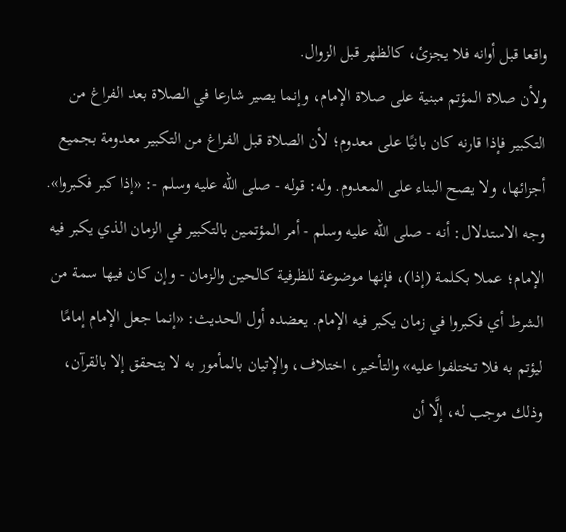واقعا قبل أوانه فلا يجزئ، كالظهر قبل الزوال.
ولأن صلاة المؤتم مبنية على صلاة الإمام، وإنما يصير شارعا في الصلاة بعد الفراغ من التكبير فإذا قارنه كان بانيًا على معدوم؛ لأن الصلاة قبل الفراغ من التكبير معدومة بجميع أجزائها، ولا يصح البناء على المعدوم. وله: قوله - صلى الله عليه وسلم -: «إذا كبر فكبروا».
وجه الاستدلال: أنه - صلى الله عليه وسلم - أمر المؤتمين بالتكبير في الزمان الذي يكبر فيه الإمام؛ عملا بكلمة (إذا)، فإنها موضوعة للظرفية كالحين والزمان - وإن كان فيها سمة من الشرط أي فكبروا في زمان يكبر فيه الإمام. يعضده أول الحديث: «إنما جعل الإمام إمامًا ليؤتم به فلا تختلفوا عليه» والتأخير، اختلاف، والإتيان بالمأمور به لا يتحقق إلا بالقرآن، وذلك موجب له، إلَّا أن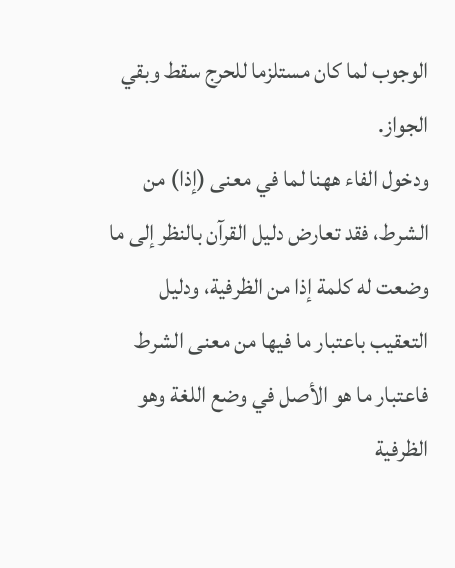الوجوب لما كان مستلزما للحرج سقط وبقي الجواز.
ودخول الفاء ههنا لما في معنى (إذا) من الشرط، فقد تعارض دليل القرآن بالنظر إلى ما وضعت له كلمة إذا من الظرفية، ودليل التعقيب باعتبار ما فيها من معنى الشرط فاعتبار ما هو الأصل في وضع اللغة وهو الظرفية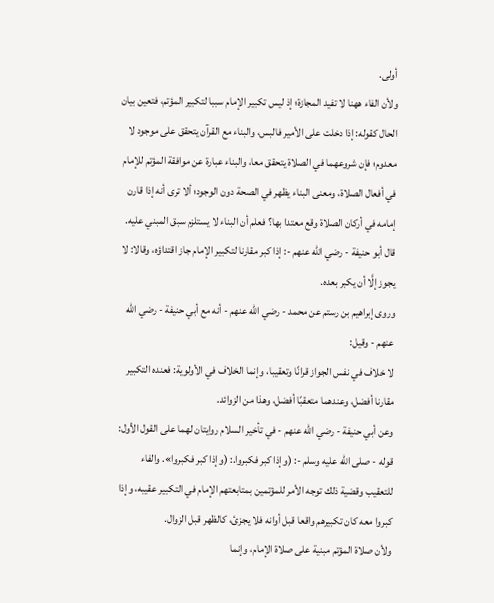أولى.
ولأن الفاء ههنا لا تفيد المجازة؛ إذ ليس تكبير الإمام سببا لتكبير المؤتم، فتعين بيان الحال كقوله: إذا دخلت على الأمير فالبس، والبناء مع القرآن يتحقق على موجود لا معدوم؛ فإن شروعهما في الصلاة يتحقق معا، والبناء عبارة عن موافقة المؤتم للإمام في أفعال الصلاة، ومعنى البناء يظهر في الصحة دون الوجود؛ ألا ترى أنه إذا قارن إمامه في أركان الصلاة وقع معتدا بها؟ فعلم أن البناء لا يستلزم سبق المبني عليه.
قال أبو حنيفة - رضي الله عنهم -: إذا كبر مقارنا لتكبير الإمام جاز اقتداؤه، وقالا: لا يجوز إلَّا أن يكبر بعده.
وروى إبراهيم بن رستم عن محمد - رضي الله عنهم - أنه مع أبي حنيفة - رضي الله عنهم - وقيل:
لا خلاف في نفس الجواز قرانًا وتعقيبا، وإنما الخلاف في الأولوية: فعنده التكبير مقارنا أفضل، وعندهما متعقبًا أفضل، وهذا من الزوائد.
وعن أبي حنيفة - رضي الله عنهم - في تأخير السلام روايتان لهما على القول الأول: قوله - صلى الله عليه وسلم -: (وإذا كبر فكبروا.: (وإذا كبر فكبروا». والفاء للتعقيب وقضية ذلك توجه الأمر للمؤتمين بمتابعتهم الإمام في التكبير عقيبه، وإذا كبروا معه كان تكبيرهم واقعا قبل أوانه فلا يجزئ، كالظهر قبل الزوال.
ولأن صلاة المؤتم مبنية على صلاة الإمام، وإنما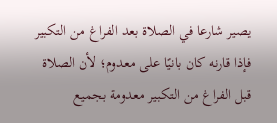يصير شارعا في الصلاة بعد الفراغ من التكبير فإذا قارنه كان بانيًا على معدوم؛ لأن الصلاة قبل الفراغ من التكبير معدومة بجميع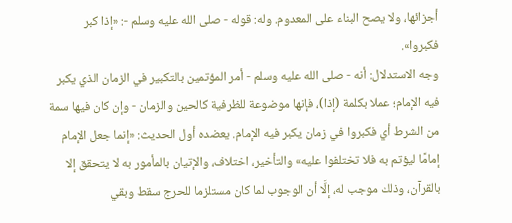أجزائها، ولا يصح البناء على المعدوم. وله: قوله - صلى الله عليه وسلم -: «إذا كبر فكبروا».
وجه الاستدلال: أنه - صلى الله عليه وسلم - أمر المؤتمين بالتكبير في الزمان الذي يكبر فيه الإمام؛ عملا بكلمة (إذا)، فإنها موضوعة للظرفية كالحين والزمان - وإن كان فيها سمة من الشرط أي فكبروا في زمان يكبر فيه الإمام. يعضده أول الحديث: «إنما جعل الإمام إمامًا ليؤتم به فلا تختلفوا عليه» والتأخير، اختلاف، والإتيان بالمأمور به لا يتحقق إلا بالقرآن، وذلك موجب له، إلَّا أن الوجوب لما كان مستلزما للحرج سقط وبقي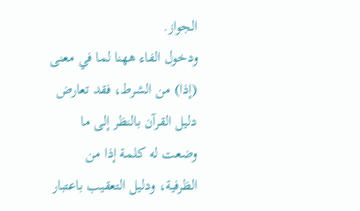الجواز.
ودخول الفاء ههنا لما في معنى (إذا) من الشرط، فقد تعارض دليل القرآن بالنظر إلى ما وضعت له كلمة إذا من الظرفية، ودليل التعقيب باعتبار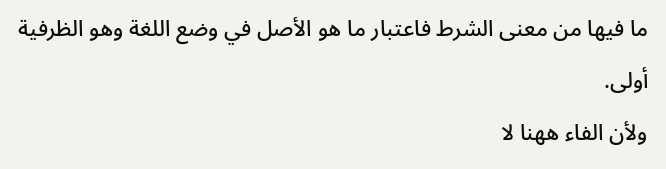ما فيها من معنى الشرط فاعتبار ما هو الأصل في وضع اللغة وهو الظرفية أولى.
ولأن الفاء ههنا لا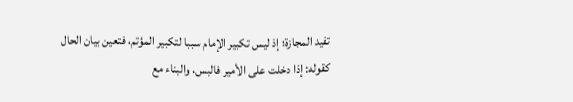تفيد المجازة؛ إذ ليس تكبير الإمام سببا لتكبير المؤتم، فتعين بيان الحال كقوله: إذا دخلت على الأمير فالبس، والبناء مع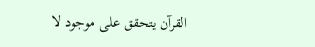القرآن يتحقق على موجود لا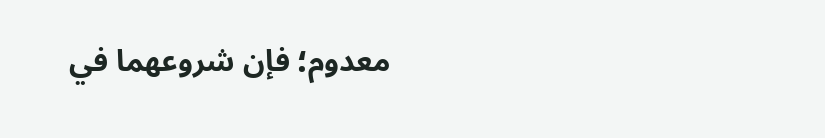معدوم؛ فإن شروعهما في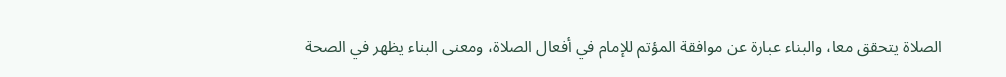الصلاة يتحقق معا، والبناء عبارة عن موافقة المؤتم للإمام في أفعال الصلاة، ومعنى البناء يظهر في الصحة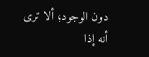دون الوجود؛ ألا ترى أنه إذا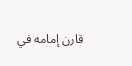قارن إمامه في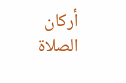أركان الصلاة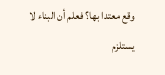وقع معتدا بها؟ فعلم أن البناء لا يستلزم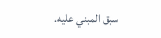سبق المبني عليه.